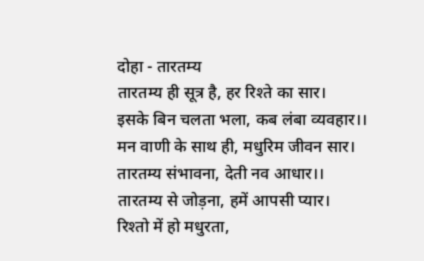दोहा - तारतम्य
तारतम्य ही सूत्र है, हर रिश्ते का सार।
इसके बिन चलता भला, कब लंबा व्यवहार।।
मन वाणी के साथ ही, मधुरिम जीवन सार।
तारतम्य संभावना, देती नव आधार।।
तारतम्य से जोड़ना, हमें आपसी प्यार।
रिश्तो में हो मधुरता,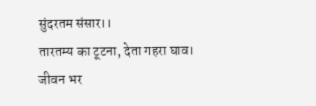सुंदरतम संसार।।
तारतम्य का टूटना, देता गहरा घाव।
जीवन भर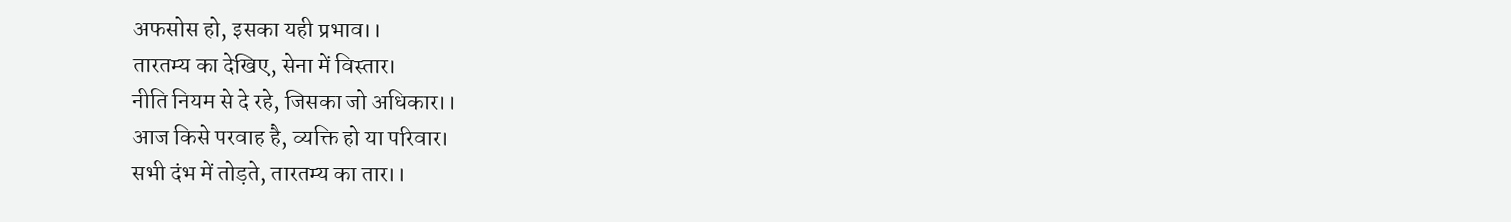अफसोस हो, इसका यही प्रभाव।।
तारतम्य का देखिए, सेना में विस्तार।
नीति नियम से दे रहे, जिसका जो अधिकार।।
आज किसे परवाह है, व्यक्ति हो या परिवार।
सभी दंभ में तोड़ते, तारतम्य का तार।।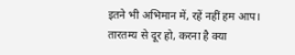इतने भी अभिमान में, रहें नहीं हम आप।
तारतम्य से दूर हो, करना है क्या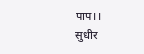पाप।।
सुधीर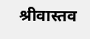श्रीवास्तव